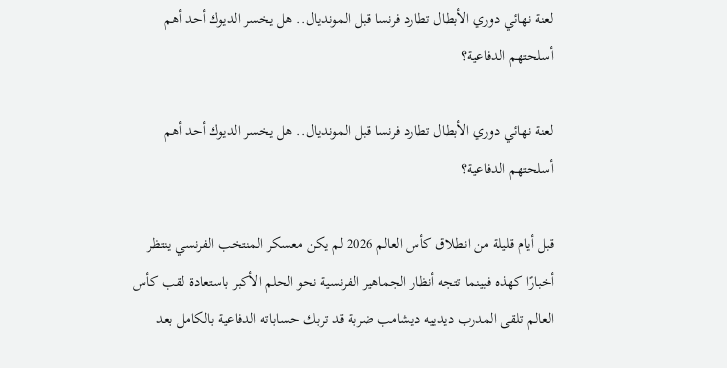لعنة نهائي دوري الأبطال تطارد فرنسا قبل المونديال.. هل يخسر الديوك أحد أهم أسلحتهم الدفاعية؟

لعنة نهائي دوري الأبطال تطارد فرنسا قبل المونديال.. هل يخسر الديوك أحد أهم أسلحتهم الدفاعية؟

قبل أيام قليلة من انطلاق كأس العالم 2026 لم يكن معسكر المنتخب الفرنسي ينتظر أخبارًا كهذه فبينما تتجه أنظار الجماهير الفرنسية نحو الحلم الأكبر باستعادة لقب كأس العالم تلقى المدرب ديدييه ديشامب ضربة قد تربك حساباته الدفاعية بالكامل بعد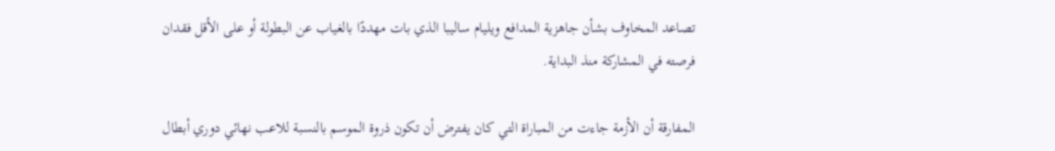تصاعد المخاوف بشأن جاهزية المدافع ويليام ساليبا الذي بات مهددًا بالغياب عن البطولة أو على الأقل فقدان فرصته في المشاركة منذ البداية.

المفارقة أن الأزمة جاءت من المباراة التي كان يفترض أن تكون ذروة الموسم بالنسبة للاعب نهائي دوري أبطال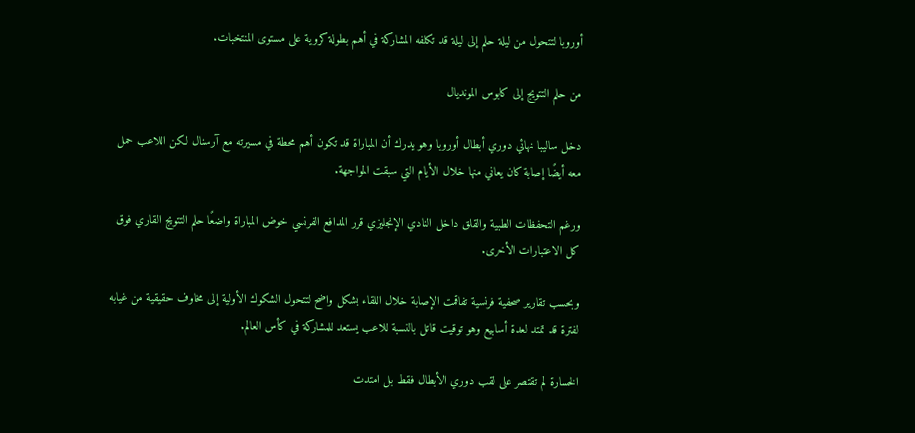أوروبا لتتحول من ليلة حلم إلى ليلة قد تكلفه المشاركة في أهم بطولة كروية على مستوى المنتخبات.

من حلم التتويج إلى كابوس المونديال

دخل ساليبا نهائي دوري أبطال أوروبا وهو يدرك أن المباراة قد تكون أهم محطة في مسيرته مع آرسنال لكن اللاعب حمل معه أيضًا إصابة كان يعاني منها خلال الأيام التي سبقت المواجهة.

ورغم التحفظات الطبية والقلق داخل النادي الإنجليزي قرر المدافع الفرنسي خوض المباراة واضعًا حلم التتويج القاري فوق كل الاعتبارات الأخرى.

وبحسب تقارير صحفية فرنسية تفاقمت الإصابة خلال اللقاء بشكل واضح لتتحول الشكوك الأولية إلى مخاوف حقيقية من غيابه لفترة قد تمتد لعدة أسابيع وهو توقيت قاتل بالنسبة للاعب يستعد للمشاركة في كأس العالم.

الخسارة لم تقتصر على لقب دوري الأبطال فقط بل امتدت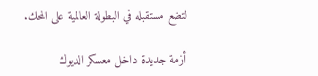لتضع مستقبله في البطولة العالمية على المحك.

أزمة جديدة داخل معسكر الديوك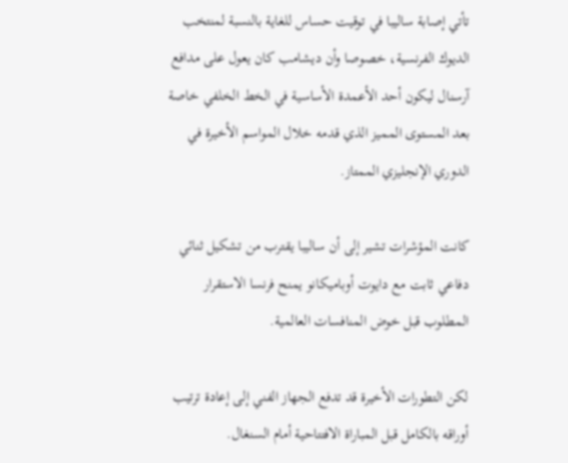تأتي إصابة ساليبا في توقيت حساس للغاية بالنسبة لمنتخب الديوك الفرنسية، خصوصا وأن ديشامب كان يعول على مدافع آرسنال ليكون أحد الأعمدة الأساسية في الخط الخلفي خاصة بعد المستوى المميز الذي قدمه خلال المواسم الأخيرة في الدوري الإنجليزي الممتاز.

كانت المؤشرات تشير إلى أن ساليبا يقترب من تشكيل ثنائي دفاعي ثابت مع دايوت أوباميكانو يمنح فرنسا الاستقرار المطلوب قبل خوض المنافسات العالمية.

لكن التطورات الأخيرة قد تدفع الجهاز الفني إلى إعادة ترتيب أوراقه بالكامل قبل المباراة الافتتاحية أمام السنغال.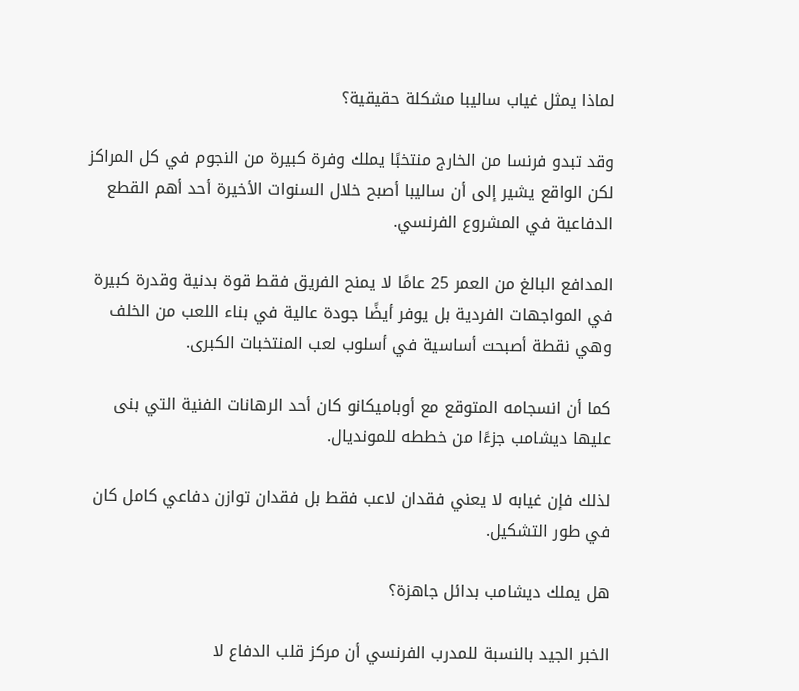لماذا يمثل غياب ساليبا مشكلة حقيقية؟

وقد تبدو فرنسا من الخارج منتخبًا يملك وفرة كبيرة من النجوم في كل المراكز لكن الواقع يشير إلى أن ساليبا أصبح خلال السنوات الأخيرة أحد أهم القطع الدفاعية في المشروع الفرنسي.

المدافع البالغ من العمر 25 عامًا لا يمنح الفريق فقط قوة بدنية وقدرة كبيرة في المواجهات الفردية بل يوفر أيضًا جودة عالية في بناء اللعب من الخلف وهي نقطة أصبحت أساسية في أسلوب لعب المنتخبات الكبرى.

كما أن انسجامه المتوقع مع أوباميكانو كان أحد الرهانات الفنية التي بنى عليها ديشامب جزءًا من خططه للمونديال.

لذلك فإن غيابه لا يعني فقدان لاعب فقط بل فقدان توازن دفاعي كامل كان في طور التشكيل.

هل يملك ديشامب بدائل جاهزة؟

الخبر الجيد بالنسبة للمدرب الفرنسي أن مركز قلب الدفاع لا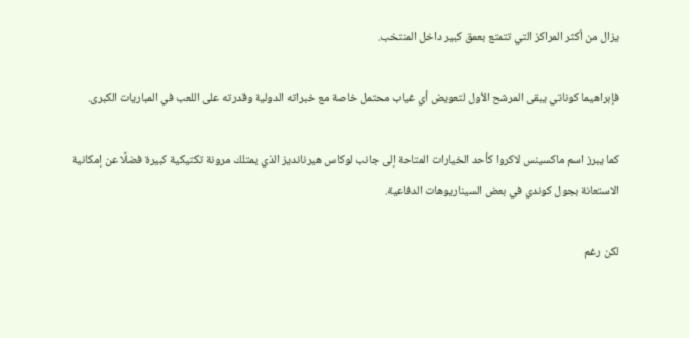يزال من أكثر المراكز التي تتمتع بعمق كبير داخل المنتخب.

فإبراهيما كوناتي يبقى المرشح الأول لتعويض أي غياب محتمل خاصة مع خبراته الدولية وقدرته على اللعب في المباريات الكبرى.

كما يبرز اسم ماكسينس لاكروا كأحد الخيارات المتاحة إلى جانب لوكاس هيرنانديز الذي يمتلك مرونة تكتيكية كبيرة فضلًا عن إمكانية الاستعانة بجول كوندي في بعض السيناريوهات الدفاعية.

لكن رغم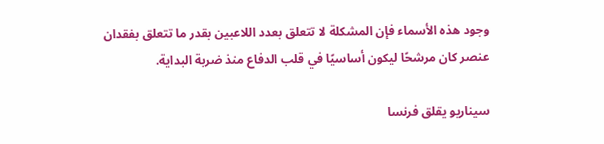وجود هذه الأسماء فإن المشكلة لا تتعلق بعدد اللاعبين بقدر ما تتعلق بفقدان عنصر كان مرشحًا ليكون أساسيًا في قلب الدفاع منذ ضربة البداية.

سيناريو يقلق فرنسا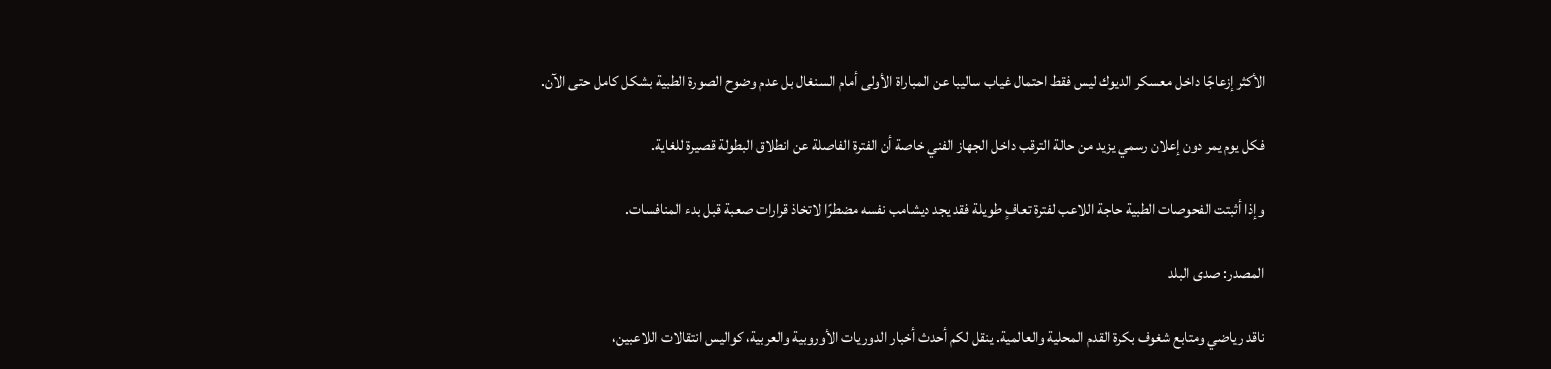الأكثر إزعاجًا داخل معسكر الديوك ليس فقط احتمال غياب ساليبا عن المباراة الأولى أمام السنغال بل عدم وضوح الصورة الطبية بشكل كامل حتى الآن.

فكل يوم يمر دون إعلان رسمي يزيد من حالة الترقب داخل الجهاز الفني خاصة أن الفترة الفاصلة عن انطلاق البطولة قصيرة للغاية.

وإذا أثبتت الفحوصات الطبية حاجة اللاعب لفترة تعافٍ طويلة فقد يجد ديشامب نفسه مضطرًا لاتخاذ قرارات صعبة قبل بدء المنافسات.

المصدر: صدى البلد

ناقد رياضي ومتابع شغوف بكرة القدم المحلية والعالمية. ينقل لكم أحدث أخبار الدوريات الأوروبية والعربية، كواليس انتقالات اللاعبين،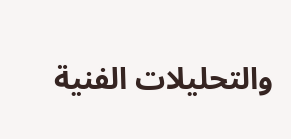والتحليلات الفنية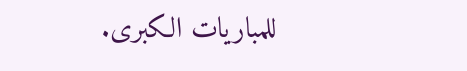للمباريات الكبرى.